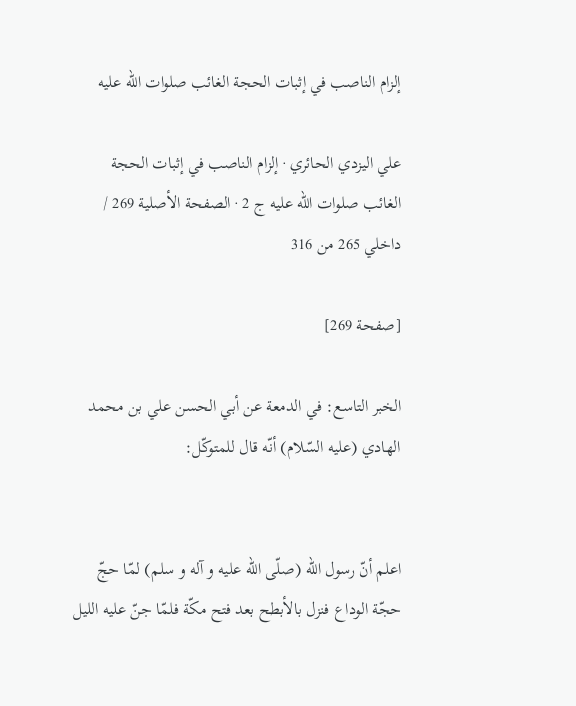إلزام الناصب في إثبات الحجة الغائب صلوات الله عليه

علي اليزدي الحائري · إلزام الناصب في إثبات الحجة الغائب صلوات الله عليه ج 2 · الصفحة الأصلية 269 / داخلي 265 من 316

[صفحة 269]

الخبر التاسع: في الدمعة عن أبي الحسن علي بن محمد الهادي (عليه السّلام) أنّه قال للمتوكّل:


اعلم أنّ رسول اللّه (صلّى اللّه عليه و آله و سلم) لمّا حجّ حجّة الوداع فنزل بالأبطح بعد فتح مكّة فلمّا جنّ عليه الليل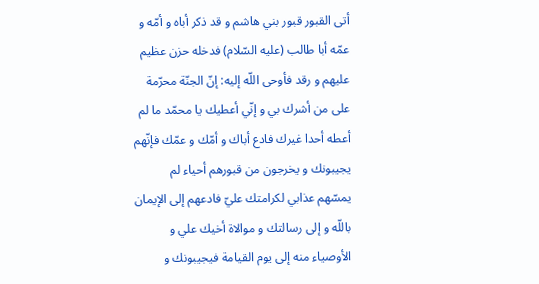أتى القبور قبور بني هاشم و قد ذكر أباه و أمّه و عمّه أبا طالب (عليه السّلام) فدخله حزن عظيم عليهم و رقد فأوحى اللّه إليه: إنّ الجنّة محرّمة على من أشرك بي و إنّي أعطيك يا محمّد ما لم أعطه أحدا غيرك فادع أباك و أمّك و عمّك فإنّهم يجيبونك و يخرجون من قبورهم أحياء لم يمسّهم عذابي لكرامتك عليّ فادعهم إلى الإيمان باللّه و إلى رسالتك و موالاة أخيك علي و الأوصياء منه إلى يوم القيامة فيجيبونك و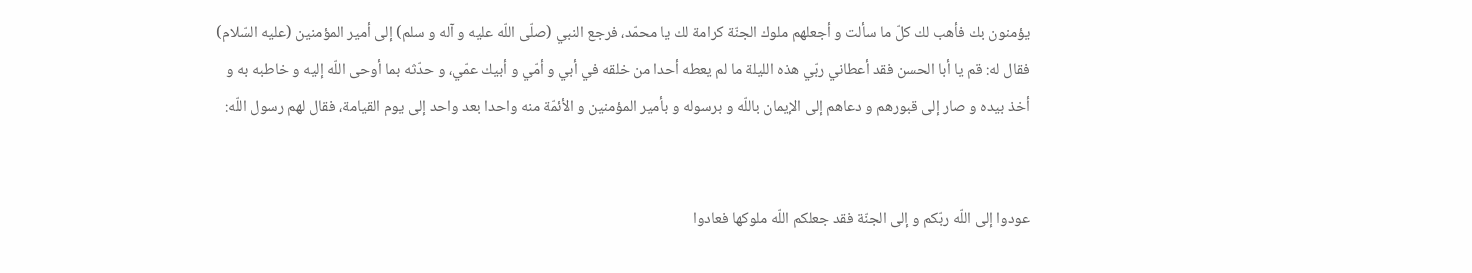يؤمنون بك فأهب لك كلّ ما سألت و أجعلهم ملوك الجنّة كرامة لك يا محمّد، فرجع النبي (صلّى اللّه عليه و آله و سلم) إلى أمير المؤمنين (عليه السّلام) فقال له: قم يا أبا الحسن فقد أعطاني ربّي هذه الليلة ما لم يعطه أحدا من خلقه في أبي و أمّي و أبيك عمّي، و حدّثه بما أوحى اللّه إليه و خاطبه به و أخذ بيده و صار إلى قبورهم و دعاهم إلى الإيمان باللّه و برسوله و بأمير المؤمنين و الأئمّة منه واحدا بعد واحد إلى يوم القيامة، فقال لهم رسول اللّه:


عودوا إلى اللّه ربّكم و إلى الجنّة فقد جعلكم اللّه ملوكها فعادوا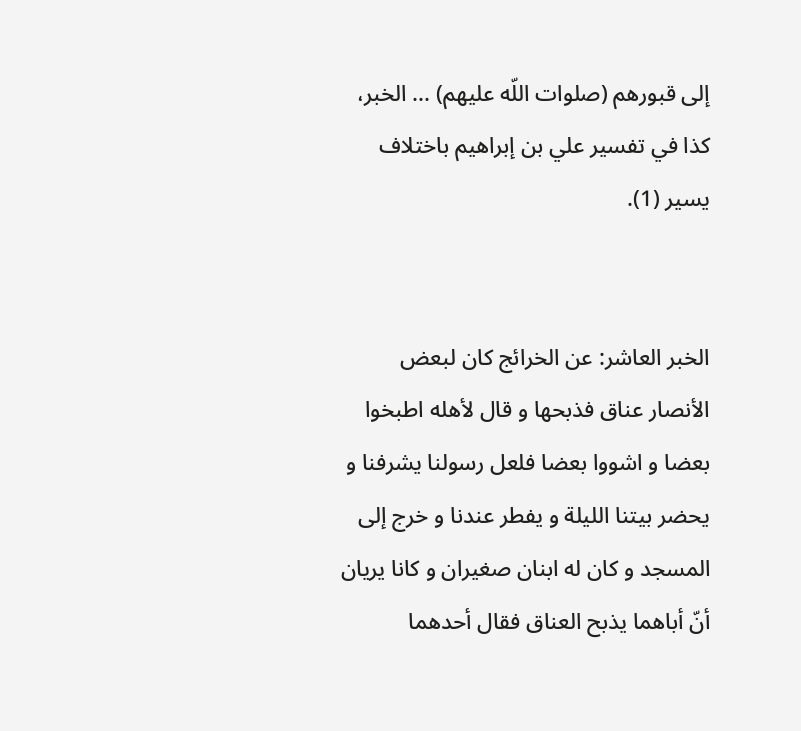إلى قبورهم (صلوات اللّه عليهم) ... الخبر، كذا في تفسير علي بن إبراهيم باختلاف يسير (1).


الخبر العاشر: عن الخرائج كان لبعض الأنصار عناق فذبحها و قال لأهله اطبخوا بعضا و اشووا بعضا فلعل رسولنا يشرفنا و يحضر بيتنا الليلة و يفطر عندنا و خرج إلى المسجد و كان له ابنان صغيران و كانا يريان أنّ أباهما يذبح العناق فقال أحدهما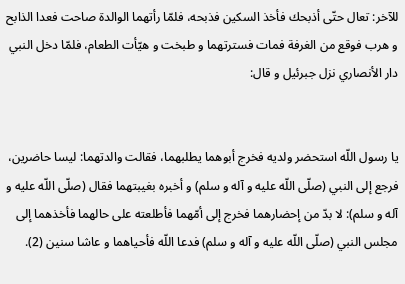للآخر: تعال حتّى أذبحك فأخذ السكين فذبحه، فلمّا رأتهما الوالدة صاحت فعدا الذابح و هرب فوقع من الغرفة فمات فسترتهما و طبخت و هيّأت الطعام، فلمّا دخل النبي دار الأنصاري نزل جبرئيل و قال:


يا رسول اللّه استحضر ولديه فخرج أبوهما يطلبهما، فقالت والدتهما: ليسا حاضرين، فرجع إلى النبي (صلّى اللّه عليه و آله و سلم) و أخبره بغيبتهما فقال (صلّى اللّه عليه و آله و سلم): لا بدّ من إحضارهما فخرج إلى أمّهما فأطلعته على حالهما فأخذهما إلى مجلس النبي (صلّى اللّه عليه و آله و سلم) فدعا اللّه فأحياهما و عاشا سنين (2).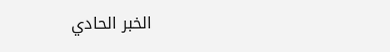الخبر الحادي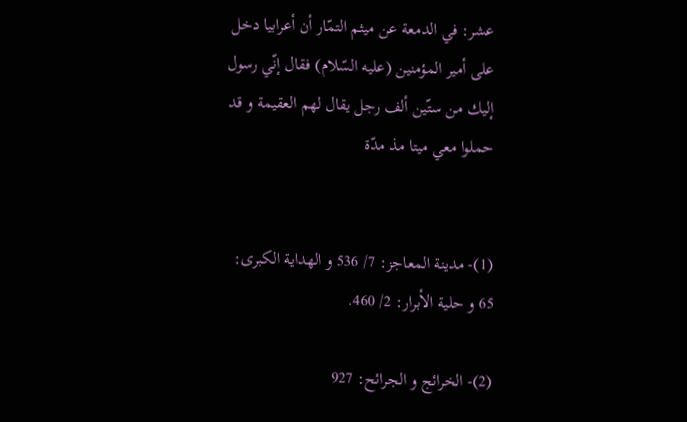عشر: في الدمعة عن ميثم التمّار أن أعرابيا دخل على أمير المؤمنين (عليه السّلام) فقال إنّي رسول إليك من ستّين ألف رجل يقال لهم العقيمة و قد حملوا معي ميتا مذ مدّة


(1)- مدينة المعاجز: 7/ 536 و الهداية الكبرى: 65 و حلية الأبرار: 2/ 460.

(2)- الخرائج و الجرائح: 927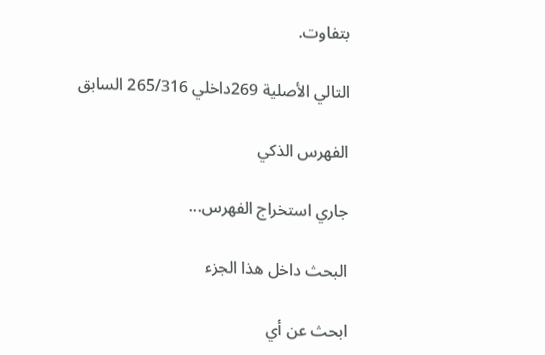بتفاوت.

التالي الأصلية 269داخلي 265/316 السابق

الفهرس الذكي

جاري استخراج الفهرس...

البحث داخل هذا الجزء

ابحث عن أي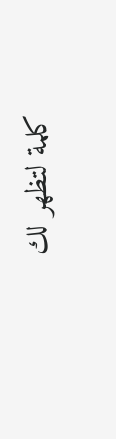كلمة لتظهر لك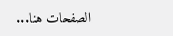الصفحات هنا...